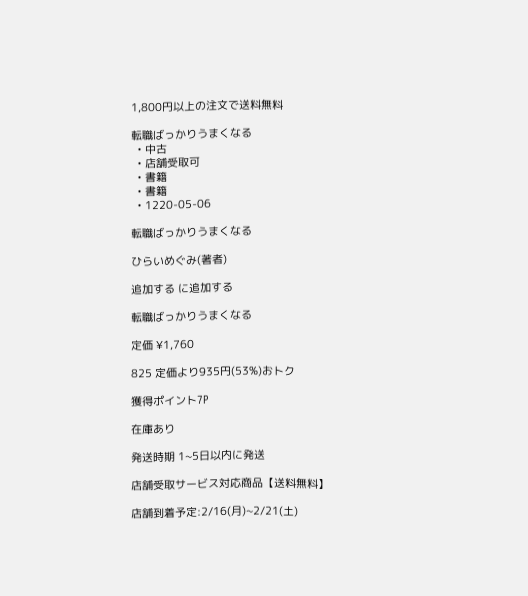1,800円以上の注文で送料無料

転職ばっかりうまくなる
  • 中古
  • 店舗受取可
  • 書籍
  • 書籍
  • 1220-05-06

転職ばっかりうまくなる

ひらいめぐみ(著者)

追加する に追加する

転職ばっかりうまくなる

定価 ¥1,760

825 定価より935円(53%)おトク

獲得ポイント7P

在庫あり

発送時期 1~5日以内に発送

店舗受取サービス対応商品【送料無料】

店舗到着予定:2/16(月)~2/21(土)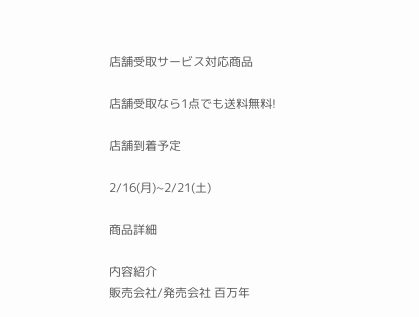店舗受取サービス対応商品

店舗受取なら1点でも送料無料!

店舗到着予定

2/16(月)~2/21(土)

商品詳細

内容紹介
販売会社/発売会社 百万年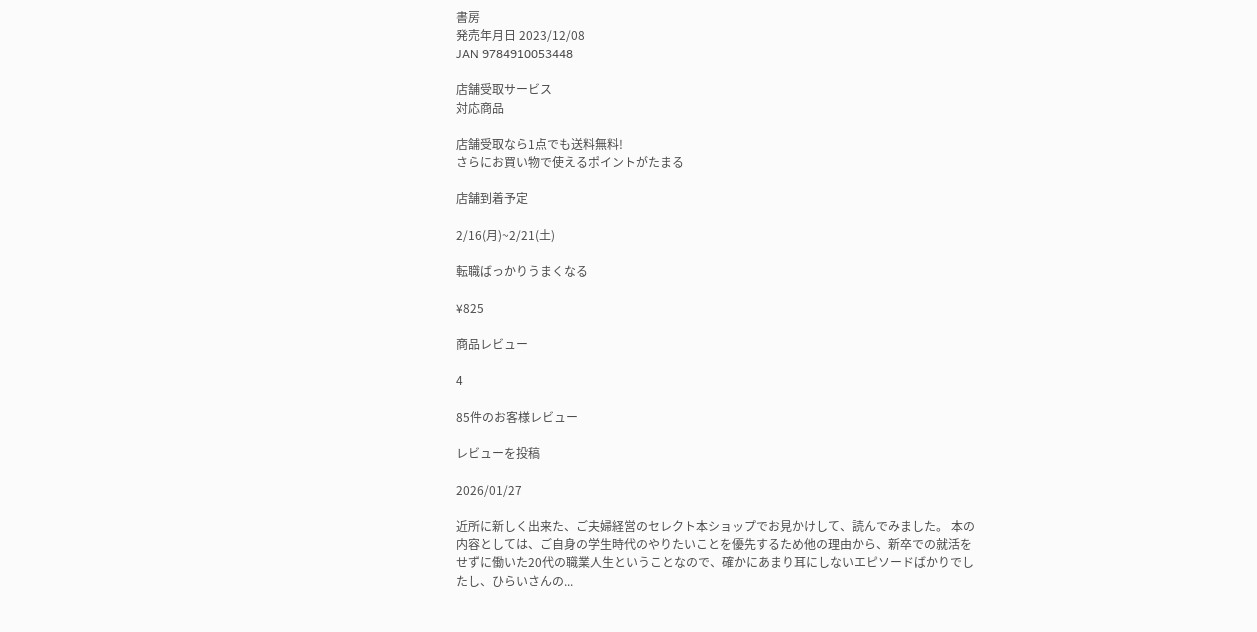書房
発売年月日 2023/12/08
JAN 9784910053448

店舗受取サービス
対応商品

店舗受取なら1点でも送料無料!
さらにお買い物で使えるポイントがたまる

店舗到着予定

2/16(月)~2/21(土)

転職ばっかりうまくなる

¥825

商品レビュー

4

85件のお客様レビュー

レビューを投稿

2026/01/27

近所に新しく出来た、ご夫婦経営のセレクト本ショップでお見かけして、読んでみました。 本の内容としては、ご自身の学生時代のやりたいことを優先するため他の理由から、新卒での就活をせずに働いた20代の職業人生ということなので、確かにあまり耳にしないエピソードばかりでしたし、ひらいさんの...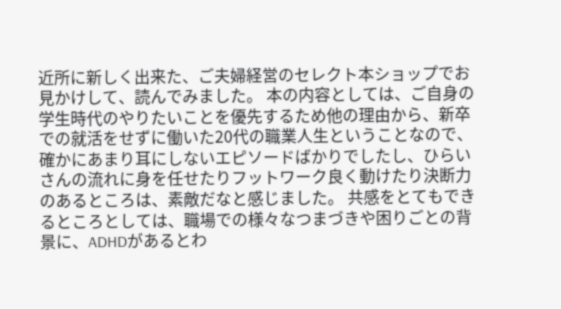近所に新しく出来た、ご夫婦経営のセレクト本ショップでお見かけして、読んでみました。 本の内容としては、ご自身の学生時代のやりたいことを優先するため他の理由から、新卒での就活をせずに働いた20代の職業人生ということなので、確かにあまり耳にしないエピソードばかりでしたし、ひらいさんの流れに身を任せたりフットワーク良く動けたり決断力のあるところは、素敵だなと感じました。 共感をとてもできるところとしては、職場での様々なつまづきや困りごとの背景に、ADHDがあるとわ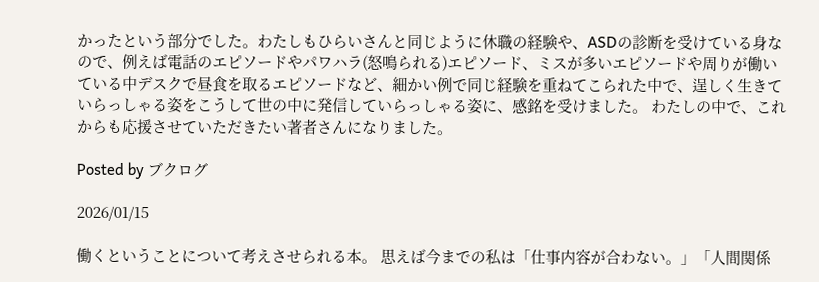かったという部分でした。わたしもひらいさんと同じように休職の経験や、ASDの診断を受けている身なので、例えば電話のエピソードやパワハラ(怒鳴られる)エピソード、ミスが多いエピソードや周りが働いている中デスクで昼食を取るエピソードなど、細かい例で同じ経験を重ねてこられた中で、逞しく生きていらっしゃる姿をこうして世の中に発信していらっしゃる姿に、感銘を受けました。 わたしの中で、これからも応援させていただきたい著者さんになりました。

Posted by ブクログ

2026/01/15

働くということについて考えさせられる本。 思えば今までの私は「仕事内容が合わない。」「人間関係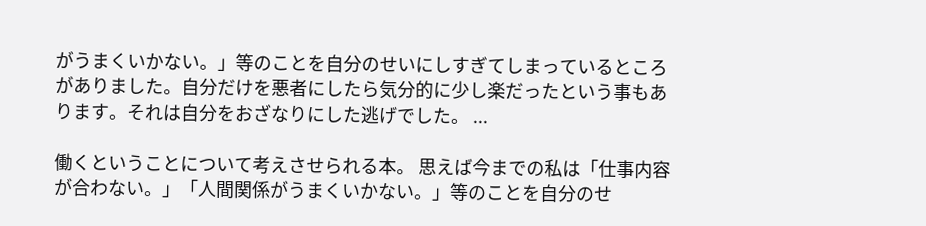がうまくいかない。」等のことを自分のせいにしすぎてしまっているところがありました。自分だけを悪者にしたら気分的に少し楽だったという事もあります。それは自分をおざなりにした逃げでした。 ...

働くということについて考えさせられる本。 思えば今までの私は「仕事内容が合わない。」「人間関係がうまくいかない。」等のことを自分のせ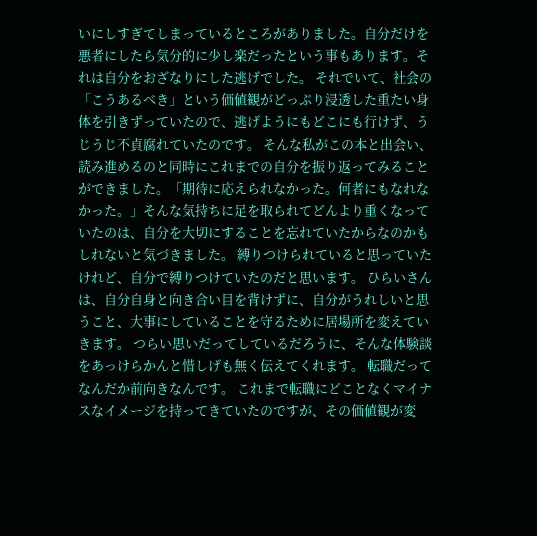いにしすぎてしまっているところがありました。自分だけを悪者にしたら気分的に少し楽だったという事もあります。それは自分をおざなりにした逃げでした。 それでいて、社会の「こうあるべき」という価値観がどっぷり浸透した重たい身体を引きずっていたので、逃げようにもどこにも行けず、うじうじ不貞腐れていたのです。 そんな私がこの本と出会い、読み進めるのと同時にこれまでの自分を振り返ってみることができました。「期待に応えられなかった。何者にもなれなかった。」そんな気持ちに足を取られてどんより重くなっていたのは、自分を大切にすることを忘れていたからなのかもしれないと気づきました。 縛りつけられていると思っていたけれど、自分で縛りつけていたのだと思います。 ひらいさんは、自分自身と向き合い目を背けずに、自分がうれしいと思うこと、大事にしていることを守るために居場所を変えていきます。 つらい思いだってしているだろうに、そんな体験談をあっけらかんと惜しげも無く伝えてくれます。 転職だってなんだか前向きなんです。 これまで転職にどことなくマイナスなイメージを持ってきていたのですが、その価値観が変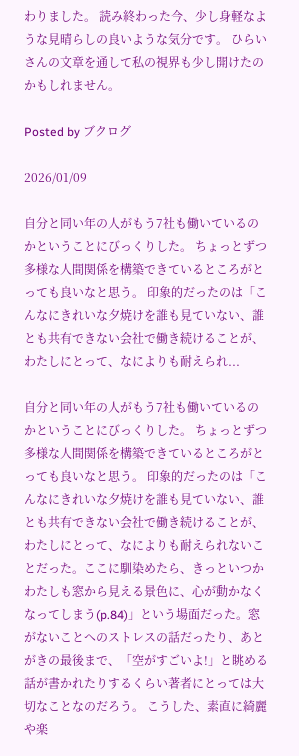わりました。 読み終わった今、少し身軽なような見晴らしの良いような気分です。 ひらいさんの文章を通して私の視界も少し開けたのかもしれません。

Posted by ブクログ

2026/01/09

自分と同い年の人がもう7社も働いているのかということにびっくりした。 ちょっとずつ多様な人間関係を構築できているところがとっても良いなと思う。 印象的だったのは「こんなにきれいな夕焼けを誰も見ていない、誰とも共有できない会社で働き続けることが、わたしにとって、なによりも耐えられ...

自分と同い年の人がもう7社も働いているのかということにびっくりした。 ちょっとずつ多様な人間関係を構築できているところがとっても良いなと思う。 印象的だったのは「こんなにきれいな夕焼けを誰も見ていない、誰とも共有できない会社で働き続けることが、わたしにとって、なによりも耐えられないことだった。ここに馴染めたら、きっといつかわたしも窓から見える景色に、心が動かなくなってしまう(p.84)」という場面だった。窓がないことへのストレスの話だったり、あとがきの最後まで、「空がすごいよ!」と眺める話が書かれたりするくらい著者にとっては大切なことなのだろう。 こうした、素直に綺麗や楽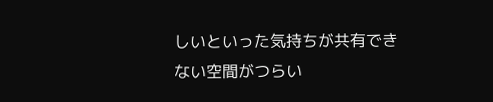しいといった気持ちが共有できない空間がつらい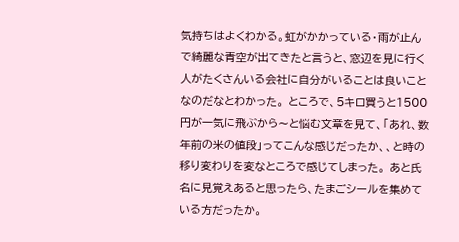気持ちはよくわかる。虹がかかっている・雨が止んで綺麗な青空が出てきたと言うと、窓辺を見に行く人がたくさんいる会社に自分がいることは良いことなのだなとわかった。 ところで、5キロ買うと1500円が一気に飛ぶから〜と悩む文章を見て、「あれ、数年前の米の値段」ってこんな感じだったか、、と時の移り変わりを変なところで感じてしまった。 あと氏名に見覚えあると思ったら、たまごシールを集めている方だったか。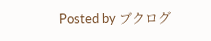Posted by ブクログ